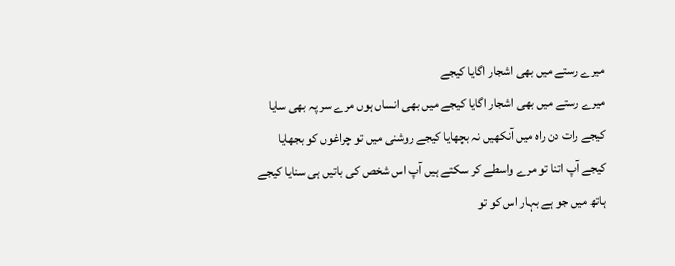میرے رستے میں بھی اشجار اگایا کیجے
میرے رستے میں بھی اشجار اگایا کیجے میں بھی انساں ہوں مرے سر پہ بھی سایا کیجے رات دن راہ میں آنکھیں نہ بچھایا کیجے روشنی میں تو چراغوں کو بجھایا کیجے آپ اتنا تو مرے واسطے کر سکتے ہیں آپ اس شخص کی باتیں ہی سنایا کیجے ہاتھ میں جو ہے بہار اس کو تو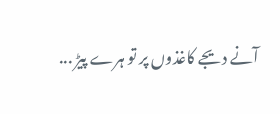آنے دیجے کاغذوں پر تو ہرے پیڑ ...